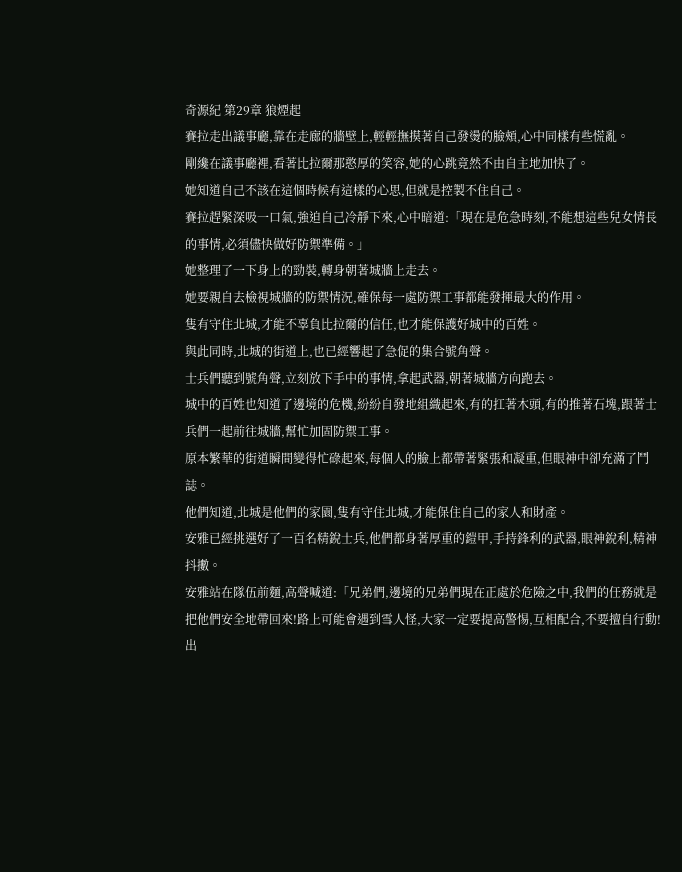奇源紀 第29章 狼煙起
賽拉走出議事廳,靠在走廊的牆壁上,輕輕撫摸著自己發燙的臉頰,心中同樣有些慌亂。
剛纔在議事廳裡,看著比拉爾那憨厚的笑容,她的心跳竟然不由自主地加快了。
她知道自己不該在這個時候有這樣的心思,但就是控製不住自己。
賽拉趕緊深吸一口氣,強迫自己冷靜下來,心中暗道:「現在是危急時刻,不能想這些兒女情長的事情,必須儘快做好防禦準備。」
她整理了一下身上的勁裝,轉身朝著城牆上走去。
她要親自去檢視城牆的防禦情況,確保每一處防禦工事都能發揮最大的作用。
隻有守住北城,才能不辜負比拉爾的信任,也才能保護好城中的百姓。
與此同時,北城的街道上,也已經響起了急促的集合號角聲。
士兵們聽到號角聲,立刻放下手中的事情,拿起武器,朝著城牆方向跑去。
城中的百姓也知道了邊境的危機,紛紛自發地組織起來,有的扛著木頭,有的推著石塊,跟著士兵們一起前往城牆,幫忙加固防禦工事。
原本繁華的街道瞬間變得忙碌起來,每個人的臉上都帶著緊張和凝重,但眼神中卻充滿了鬥誌。
他們知道,北城是他們的家園,隻有守住北城,才能保住自己的家人和財產。
安雅已經挑選好了一百名精銳士兵,他們都身著厚重的鎧甲,手持鋒利的武器,眼神銳利,精神抖擻。
安雅站在隊伍前麵,高聲喊道:「兄弟們,邊境的兄弟們現在正處於危險之中,我們的任務就是把他們安全地帶回來!路上可能會遇到雪人怪,大家一定要提高警惕,互相配合,不要擅自行動!出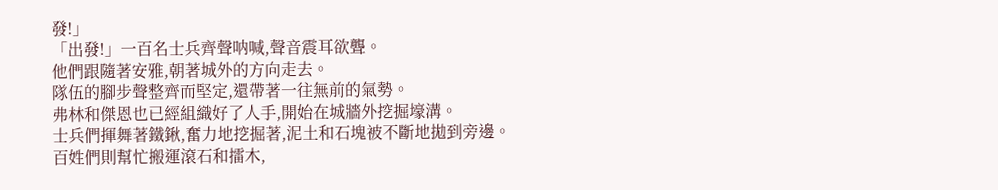發!」
「出發!」一百名士兵齊聲呐喊,聲音震耳欲聾。
他們跟隨著安雅,朝著城外的方向走去。
隊伍的腳步聲整齊而堅定,還帶著一往無前的氣勢。
弗林和傑恩也已經組織好了人手,開始在城牆外挖掘壕溝。
士兵們揮舞著鐵鍬,奮力地挖掘著,泥土和石塊被不斷地拋到旁邊。
百姓們則幫忙搬運滾石和擂木,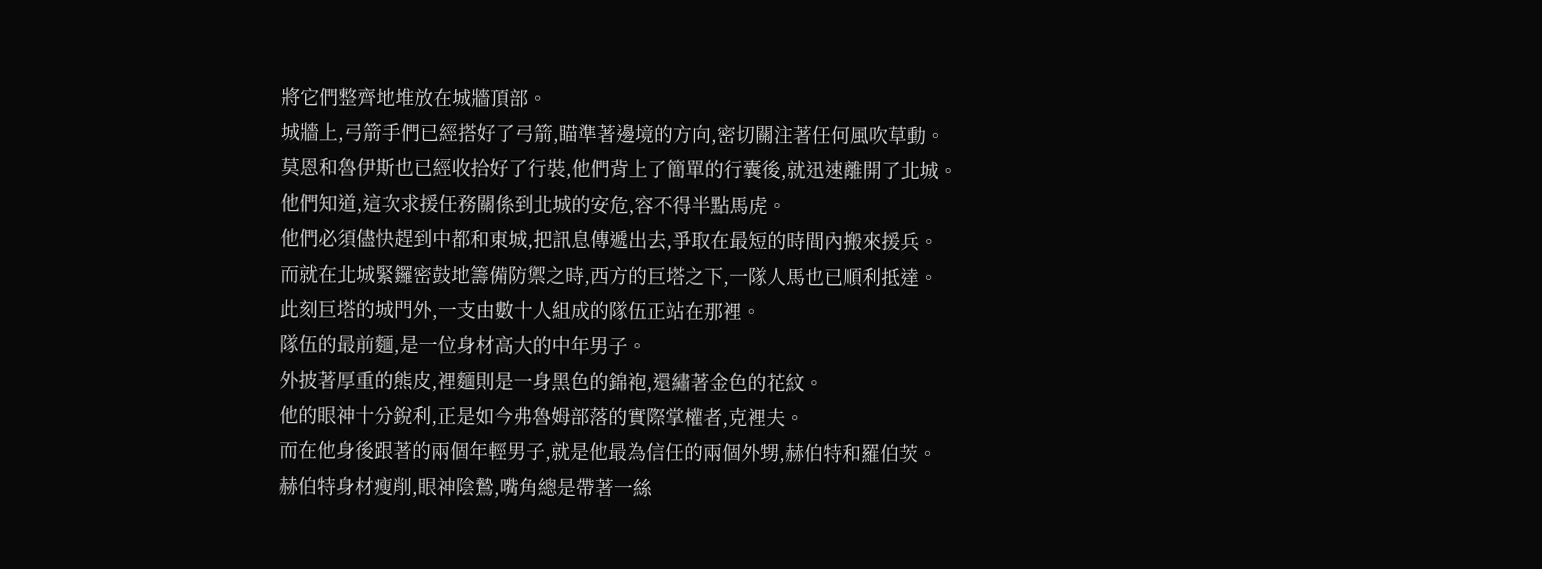將它們整齊地堆放在城牆頂部。
城牆上,弓箭手們已經搭好了弓箭,瞄準著邊境的方向,密切關注著任何風吹草動。
莫恩和魯伊斯也已經收拾好了行裝,他們背上了簡單的行囊後,就迅速離開了北城。
他們知道,這次求援任務關係到北城的安危,容不得半點馬虎。
他們必須儘快趕到中都和東城,把訊息傳遞出去,爭取在最短的時間內搬來援兵。
而就在北城緊鑼密鼓地籌備防禦之時,西方的巨塔之下,一隊人馬也已順利抵達。
此刻巨塔的城門外,一支由數十人組成的隊伍正站在那裡。
隊伍的最前麵,是一位身材高大的中年男子。
外披著厚重的熊皮,裡麵則是一身黑色的錦袍,還繡著金色的花紋。
他的眼神十分銳利,正是如今弗魯姆部落的實際掌權者,克裡夫。
而在他身後跟著的兩個年輕男子,就是他最為信任的兩個外甥,赫伯特和羅伯茨。
赫伯特身材瘦削,眼神陰鷙,嘴角總是帶著一絲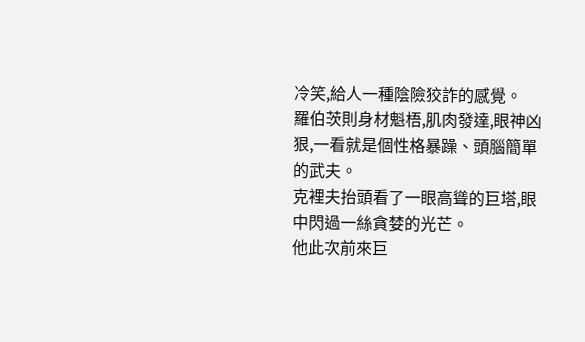冷笑,給人一種陰險狡詐的感覺。
羅伯茨則身材魁梧,肌肉發達,眼神凶狠,一看就是個性格暴躁、頭腦簡單的武夫。
克裡夫抬頭看了一眼高聳的巨塔,眼中閃過一絲貪婪的光芒。
他此次前來巨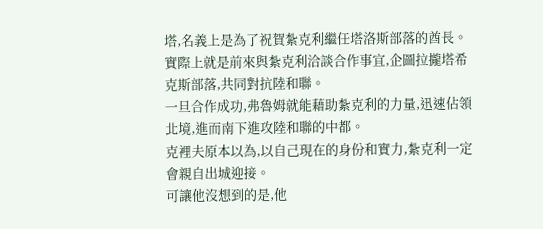塔,名義上是為了祝賀紮克利繼任塔洛斯部落的酋長。
實際上就是前來與紮克利洽談合作事宜,企圖拉攏塔希克斯部落,共同對抗陸和聯。
一旦合作成功,弗魯姆就能藉助紮克利的力量,迅速佔領北境,進而南下進攻陸和聯的中都。
克裡夫原本以為,以自己現在的身份和實力,紮克利一定會親自出城迎接。
可讓他沒想到的是,他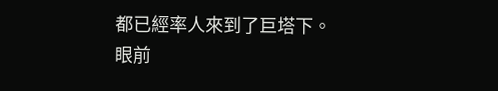都已經率人來到了巨塔下。
眼前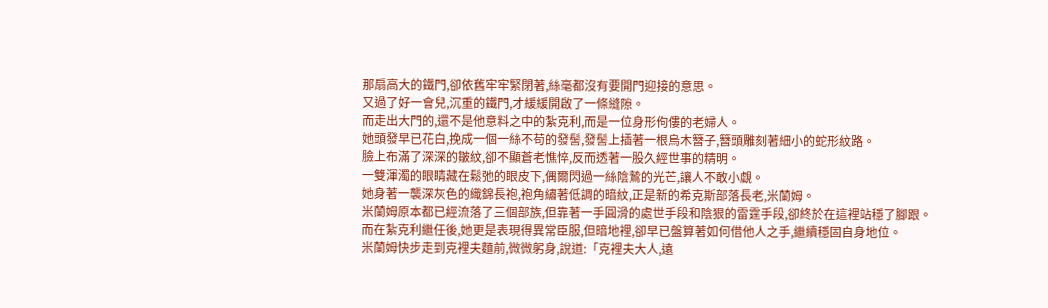那扇高大的鐵門,卻依舊牢牢緊閉著,絲毫都沒有要開門迎接的意思。
又過了好一會兒,沉重的鐵門,才緩緩開啟了一條縫隙。
而走出大門的,還不是他意料之中的紮克利,而是一位身形佝僂的老婦人。
她頭發早已花白,挽成一個一絲不苟的發髻,發髻上插著一根烏木簪子,簪頭雕刻著細小的蛇形紋路。
臉上布滿了深深的皺紋,卻不顯蒼老憔悴,反而透著一股久經世事的精明。
一雙渾濁的眼睛藏在鬆弛的眼皮下,偶爾閃過一絲陰鷙的光芒,讓人不敢小覷。
她身著一襲深灰色的織錦長袍,袍角繡著低調的暗紋,正是新的希克斯部落長老,米蘭姆。
米蘭姆原本都已經流落了三個部族,但靠著一手圓滑的處世手段和陰狠的雷霆手段,卻終於在這裡站穩了腳跟。
而在紮克利繼任後,她更是表現得異常臣服,但暗地裡,卻早已盤算著如何借他人之手,繼續穩固自身地位。
米蘭姆快步走到克裡夫麵前,微微躬身,說道:「克裡夫大人,遠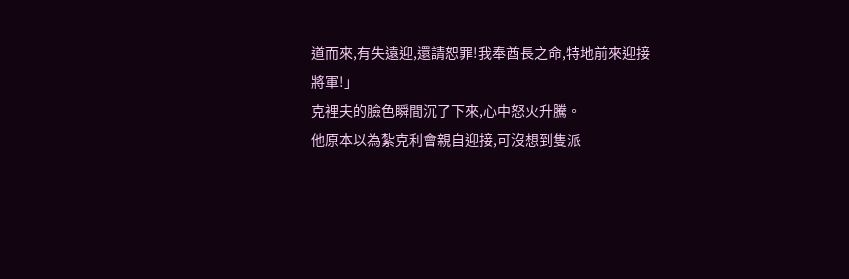道而來,有失遠迎,還請恕罪!我奉酋長之命,特地前來迎接將軍!」
克裡夫的臉色瞬間沉了下來,心中怒火升騰。
他原本以為紮克利會親自迎接,可沒想到隻派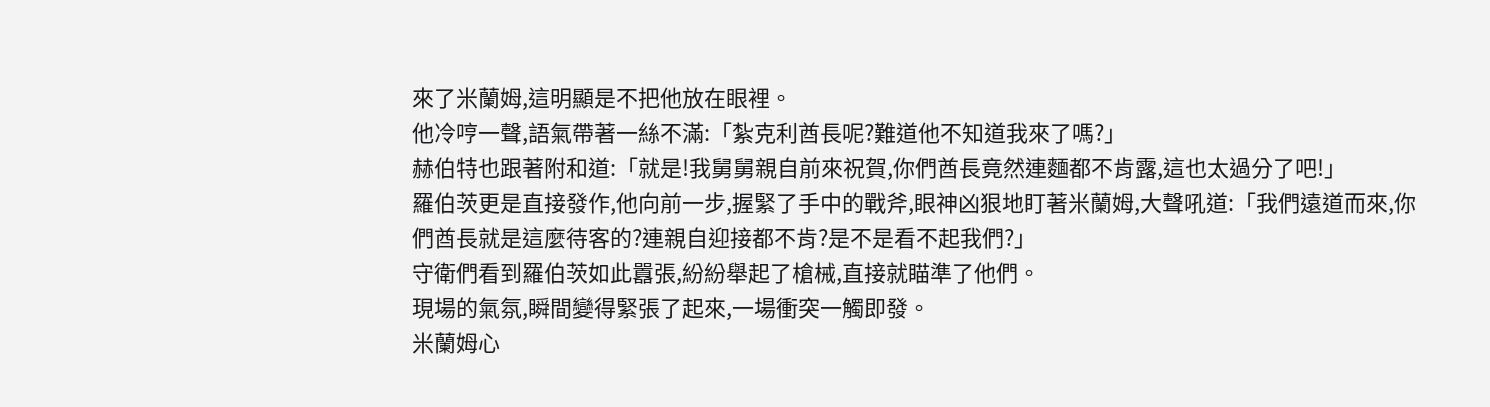來了米蘭姆,這明顯是不把他放在眼裡。
他冷哼一聲,語氣帶著一絲不滿:「紮克利酋長呢?難道他不知道我來了嗎?」
赫伯特也跟著附和道:「就是!我舅舅親自前來祝賀,你們酋長竟然連麵都不肯露,這也太過分了吧!」
羅伯茨更是直接發作,他向前一步,握緊了手中的戰斧,眼神凶狠地盯著米蘭姆,大聲吼道:「我們遠道而來,你們酋長就是這麼待客的?連親自迎接都不肯?是不是看不起我們?」
守衛們看到羅伯茨如此囂張,紛紛舉起了槍械,直接就瞄準了他們。
現場的氣氛,瞬間變得緊張了起來,一場衝突一觸即發。
米蘭姆心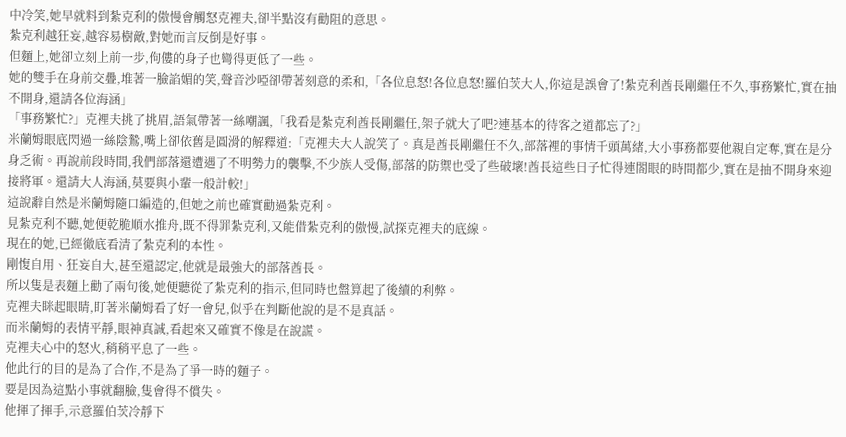中冷笑,她早就料到紮克利的傲慢會觸怒克裡夫,卻半點沒有勸阻的意思。
紮克利越狂妄,越容易樹敵,對她而言反倒是好事。
但麵上,她卻立刻上前一步,佝僂的身子也彎得更低了一些。
她的雙手在身前交疊,堆著一臉諂媚的笑,聲音沙啞卻帶著刻意的柔和,「各位息怒!各位息怒!羅伯茨大人,你這是誤會了!紮克利酋長剛繼任不久,事務繁忙,實在抽不開身,還請各位海涵」
「事務繁忙?」克裡夫挑了挑眉,語氣帶著一絲嘲諷,「我看是紮克利酋長剛繼任,架子就大了吧?連基本的待客之道都忘了?」
米蘭姆眼底閃過一絲陰鷙,嘴上卻依舊是圓滑的解釋道:「克裡夫大人說笑了。真是酋長剛繼任不久,部落裡的事情千頭萬緒,大小事務都要他親自定奪,實在是分身乏術。再說前段時間,我們部落還遭遇了不明勢力的襲擊,不少族人受傷,部落的防禦也受了些破壞!酋長這些日子忙得連閤眼的時間都少,實在是抽不開身來迎接將軍。還請大人海涵,莫要與小輩一般計較!」
這說辭自然是米蘭姆隨口編造的,但她之前也確實勸過紮克利。
見紮克利不聽,她便乾脆順水推舟,既不得罪紮克利,又能借紮克利的傲慢,試探克裡夫的底線。
現在的她,已經徹底看清了紮克利的本性。
剛愎自用、狂妄自大,甚至還認定,他就是最強大的部落酋長。
所以隻是表麵上勸了兩句後,她便聽從了紮克利的指示,但同時也盤算起了後續的利弊。
克裡夫眯起眼睛,盯著米蘭姆看了好一會兒,似乎在判斷他說的是不是真話。
而米蘭姆的表情平靜,眼神真誠,看起來又確實不像是在說謊。
克裡夫心中的怒火,稍稍平息了一些。
他此行的目的是為了合作,不是為了爭一時的麵子。
要是因為這點小事就翻臉,隻會得不償失。
他揮了揮手,示意羅伯茨冷靜下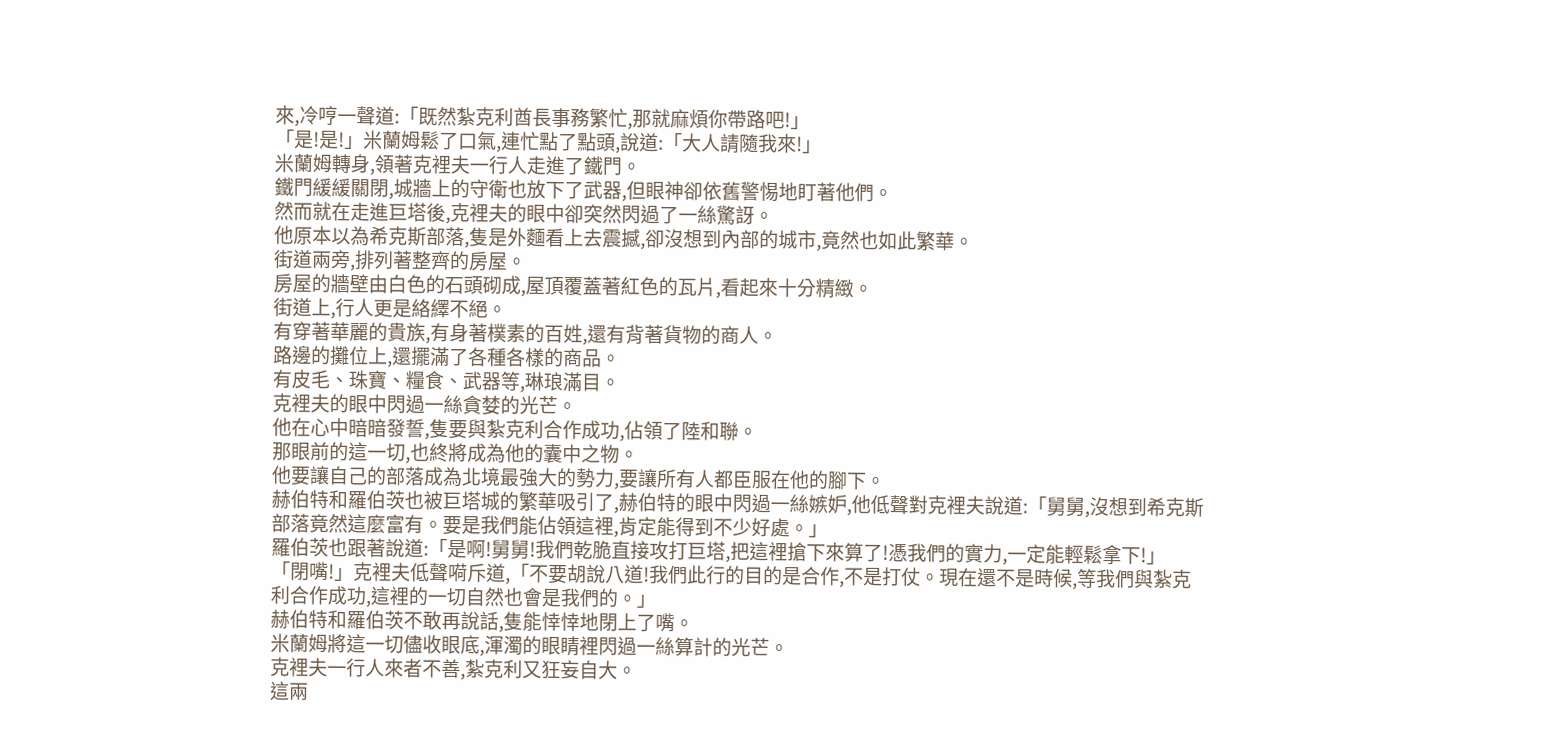來,冷哼一聲道:「既然紮克利酋長事務繁忙,那就麻煩你帶路吧!」
「是!是!」米蘭姆鬆了口氣,連忙點了點頭,說道:「大人請隨我來!」
米蘭姆轉身,領著克裡夫一行人走進了鐵門。
鐵門緩緩關閉,城牆上的守衛也放下了武器,但眼神卻依舊警惕地盯著他們。
然而就在走進巨塔後,克裡夫的眼中卻突然閃過了一絲驚訝。
他原本以為希克斯部落,隻是外麵看上去震撼,卻沒想到內部的城市,竟然也如此繁華。
街道兩旁,排列著整齊的房屋。
房屋的牆壁由白色的石頭砌成,屋頂覆蓋著紅色的瓦片,看起來十分精緻。
街道上,行人更是絡繹不絕。
有穿著華麗的貴族,有身著樸素的百姓,還有背著貨物的商人。
路邊的攤位上,還擺滿了各種各樣的商品。
有皮毛、珠寶、糧食、武器等,琳琅滿目。
克裡夫的眼中閃過一絲貪婪的光芒。
他在心中暗暗發誓,隻要與紮克利合作成功,佔領了陸和聯。
那眼前的這一切,也終將成為他的囊中之物。
他要讓自己的部落成為北境最強大的勢力,要讓所有人都臣服在他的腳下。
赫伯特和羅伯茨也被巨塔城的繁華吸引了,赫伯特的眼中閃過一絲嫉妒,他低聲對克裡夫說道:「舅舅,沒想到希克斯部落竟然這麼富有。要是我們能佔領這裡,肯定能得到不少好處。」
羅伯茨也跟著說道:「是啊!舅舅!我們乾脆直接攻打巨塔,把這裡搶下來算了!憑我們的實力,一定能輕鬆拿下!」
「閉嘴!」克裡夫低聲嗬斥道,「不要胡說八道!我們此行的目的是合作,不是打仗。現在還不是時候,等我們與紮克利合作成功,這裡的一切自然也會是我們的。」
赫伯特和羅伯茨不敢再說話,隻能悻悻地閉上了嘴。
米蘭姆將這一切儘收眼底,渾濁的眼睛裡閃過一絲算計的光芒。
克裡夫一行人來者不善,紮克利又狂妄自大。
這兩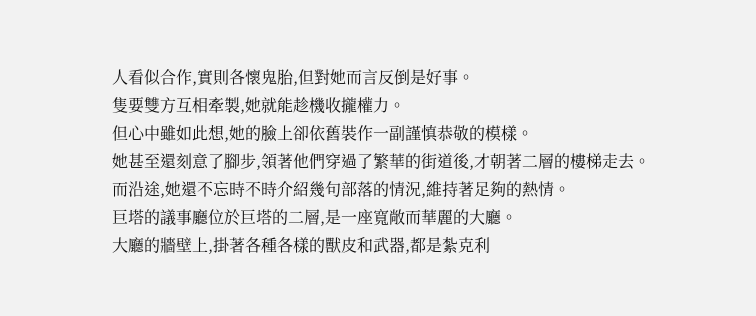人看似合作,實則各懷鬼胎,但對她而言反倒是好事。
隻要雙方互相牽製,她就能趁機收攏權力。
但心中雖如此想,她的臉上卻依舊裝作一副謹慎恭敬的模樣。
她甚至還刻意了腳步,領著他們穿過了繁華的街道後,才朝著二層的樓梯走去。
而沿途,她還不忘時不時介紹幾句部落的情況,維持著足夠的熱情。
巨塔的議事廳位於巨塔的二層,是一座寬敞而華麗的大廳。
大廳的牆壁上,掛著各種各樣的獸皮和武器,都是紮克利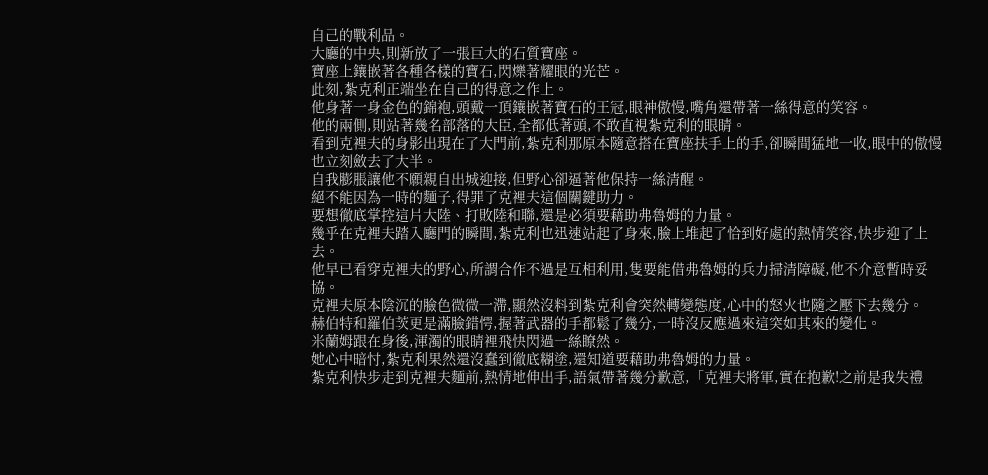自己的戰利品。
大廳的中央,則新放了一張巨大的石質寶座。
寶座上鑲嵌著各種各樣的寶石,閃爍著耀眼的光芒。
此刻,紮克利正端坐在自己的得意之作上。
他身著一身金色的錦袍,頭戴一頂鑲嵌著寶石的王冠,眼神傲慢,嘴角還帶著一絲得意的笑容。
他的兩側,則站著幾名部落的大臣,全都低著頭,不敢直視紮克利的眼睛。
看到克裡夫的身影出現在了大門前,紮克利那原本隨意搭在寶座扶手上的手,卻瞬間猛地一收,眼中的傲慢也立刻斂去了大半。
自我膨脹讓他不願親自出城迎接,但野心卻逼著他保持一絲清醒。
絕不能因為一時的麵子,得罪了克裡夫這個關鍵助力。
要想徹底掌控這片大陸、打敗陸和聯,還是必須要藉助弗魯姆的力量。
幾乎在克裡夫踏入廳門的瞬間,紮克利也迅速站起了身來,臉上堆起了恰到好處的熱情笑容,快步迎了上去。
他早已看穿克裡夫的野心,所謂合作不過是互相利用,隻要能借弗魯姆的兵力掃清障礙,他不介意暫時妥協。
克裡夫原本陰沉的臉色微微一滯,顯然沒料到紮克利會突然轉變態度,心中的怒火也隨之壓下去幾分。
赫伯特和羅伯茨更是滿臉錯愕,握著武器的手都鬆了幾分,一時沒反應過來這突如其來的變化。
米蘭姆跟在身後,渾濁的眼睛裡飛快閃過一絲瞭然。
她心中暗忖,紮克利果然還沒蠢到徹底糊塗,還知道要藉助弗魯姆的力量。
紮克利快步走到克裡夫麵前,熱情地伸出手,語氣帶著幾分歉意,「克裡夫將軍,實在抱歉!之前是我失禮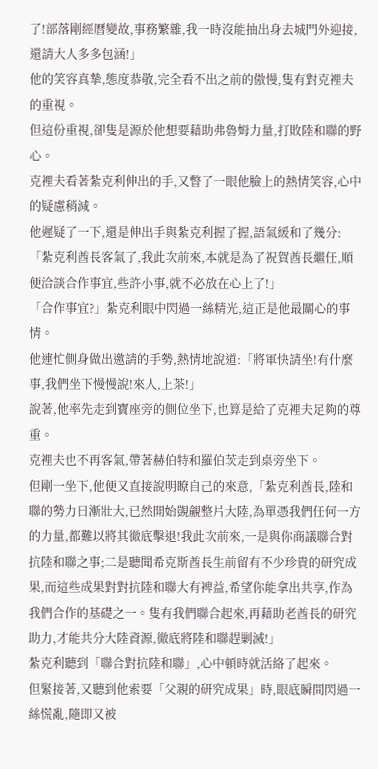了!部落剛經曆變故,事務繁雜,我一時沒能抽出身去城門外迎接,還請大人多多包涵!」
他的笑容真摯,態度恭敬,完全看不出之前的傲慢,隻有對克裡夫的重視。
但這份重視,卻隻是源於他想要藉助弗魯姆力量,打敗陸和聯的野心。
克裡夫看著紮克利伸出的手,又瞥了一眼他臉上的熱情笑容,心中的疑慮稍減。
他遲疑了一下,還是伸出手與紮克利握了握,語氣緩和了幾分:「紮克利酋長客氣了,我此次前來,本就是為了祝賀酋長繼任,順便洽談合作事宜,些許小事,就不必放在心上了!」
「合作事宜?」紮克利眼中閃過一絲精光,這正是他最關心的事情。
他連忙側身做出邀請的手勢,熱情地說道:「將軍快請坐!有什麼事,我們坐下慢慢說!來人,上茶!」
說著,他率先走到寶座旁的側位坐下,也算是給了克裡夫足夠的尊重。
克裡夫也不再客氣,帶著赫伯特和羅伯茨走到桌旁坐下。
但剛一坐下,他便又直接說明瞭自己的來意,「紮克利酋長,陸和聯的勢力日漸壯大,已然開始覬覦整片大陸,為單憑我們任何一方的力量,都難以將其徹底擊退!我此次前來,一是與你商議聯合對抗陸和聯之事;二是聽聞希克斯酋長生前留有不少珍貴的研究成果,而這些成果對對抗陸和聯大有裨益,希望你能拿出共享,作為我們合作的基礎之一。隻有我們聯合起來,再藉助老酋長的研究助力,才能共分大陸資源,徹底將陸和聯趕剿滅!」
紮克利聽到「聯合對抗陸和聯」,心中頓時就活絡了起來。
但緊接著,又聽到他索要「父親的研究成果」時,眼底瞬間閃過一絲慌亂,隨即又被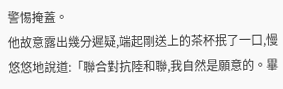警惕掩蓋。
他故意露出幾分遲疑,端起剛送上的茶杯抿了一口,慢悠悠地說道:「聯合對抗陸和聯,我自然是願意的。畢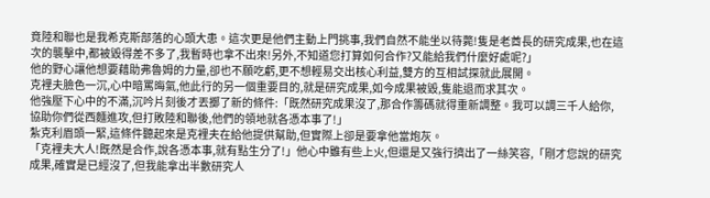竟陸和聯也是我希克斯部落的心頭大患。這次更是他們主動上門挑事,我們自然不能坐以待斃!隻是老酋長的研究成果,也在這次的襲擊中,都被毀得差不多了,我暫時也拿不出來!另外,不知道您打算如何合作?又能給我們什麼好處呢?」
他的野心讓他想要藉助弗魯姆的力量,卻也不願吃虧,更不想輕易交出核心利益,雙方的互相試探就此展開。
克裡夫臉色一沉,心中暗罵晦氣,他此行的另一個重要目的,就是研究成果,如今成果被毀,隻能退而求其次。
他強壓下心中的不滿,沉吟片刻後才丟擲了新的條件:「既然研究成果沒了,那合作籌碼就得重新調整。我可以調三千人給你,協助你們從西麵進攻,但打敗陸和聯後,他們的領地就各憑本事了!」
紮克利眉頭一緊,這條件聽起來是克裡夫在給他提供幫助,但實際上卻是要拿他當炮灰。
「克裡夫大人!既然是合作,說各憑本事,就有點生分了!」他心中雖有些上火,但還是又強行擠出了一絲笑容,「剛才您說的研究成果,確實是已經沒了,但我能拿出半數研究人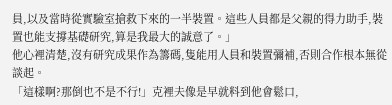員,以及當時從實驗室搶救下來的一半裝置。這些人員都是父親的得力助手,裝置也能支撐基礎研究,算是我最大的誠意了。」
他心裡清楚,沒有研究成果作為籌碼,隻能用人員和裝置彌補,否則合作根本無從談起。
「這樣啊?那倒也不是不行!」克裡夫像是早就料到他會鬆口,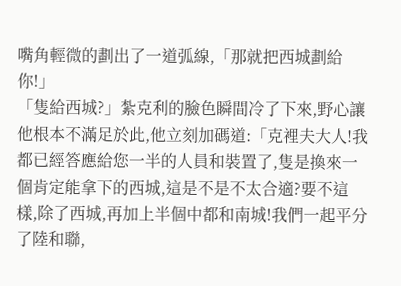嘴角輕微的劃出了一道弧線,「那就把西城劃給你!」
「隻給西城?」紮克利的臉色瞬間冷了下來,野心讓他根本不滿足於此,他立刻加碼道:「克裡夫大人!我都已經答應給您一半的人員和裝置了,隻是換來一個肯定能拿下的西城,這是不是不太合適?要不這樣,除了西城,再加上半個中都和南城!我們一起平分了陸和聯,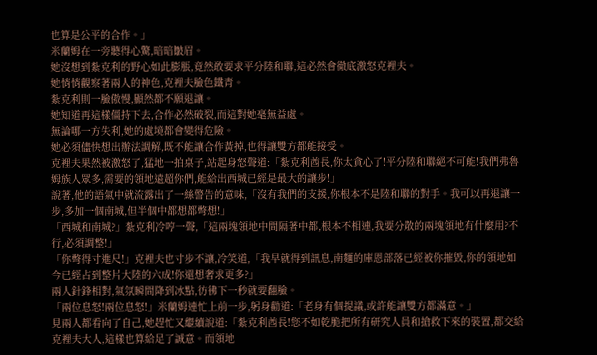也算是公平的合作。」
米蘭姆在一旁聽得心驚,暗暗皺眉。
她沒想到紮克利的野心如此膨脹,竟然敢要求平分陸和聯,這必然會徹底激怒克裡夫。
她悄悄觀察著兩人的神色,克裡夫臉色鐵青。
紮克利則一臉傲慢,顯然都不願退讓。
她知道再這樣僵持下去,合作必然破裂,而這對她毫無益處。
無論哪一方失利,她的處境都會變得危險。
她必須儘快想出辦法調解,既不能讓合作黃掉,也得讓雙方都能接受。
克裡夫果然被激怒了,猛地一拍桌子,站起身怒聲道:「紮克利酋長,你太貪心了!平分陸和聯絕不可能!我們弗魯姆族人眾多,需要的領地遠超你們,能給出西城已經是最大的讓步!」
說著,他的語氣中就流露出了一絲警告的意味,「沒有我們的支援,你根本不是陸和聯的對手。我可以再退讓一步,多加一個南城,但半個中都想都彆想!」
「西城和南城?」紮克利冷哼一聲,「這兩塊領地中間隔著中都,根本不相連,我要分散的兩塊領地有什麼用?不行,必須調整!」
「你彆得寸進尺!」克裡夫也寸步不讓,冷笑道,「我早就得到訊息,南麵的庫恩部落已經被你摧毀,你的領地如今已經占到整片大陸的六成!你還想奢求更多?」
兩人針鋒相對,氣氛瞬間降到冰點,彷彿下一秒就要翻臉。
「兩位息怒!兩位息怒!」米蘭姆連忙上前一步,躬身勸道:「老身有個提議,或許能讓雙方都滿意。」
見兩人都看向了自己,她趕忙又繼續說道:「紮克利酋長!您不如乾脆把所有研究人員和搶救下來的裝置,都交給克裡夫大人,這樣也算給足了誠意。而領地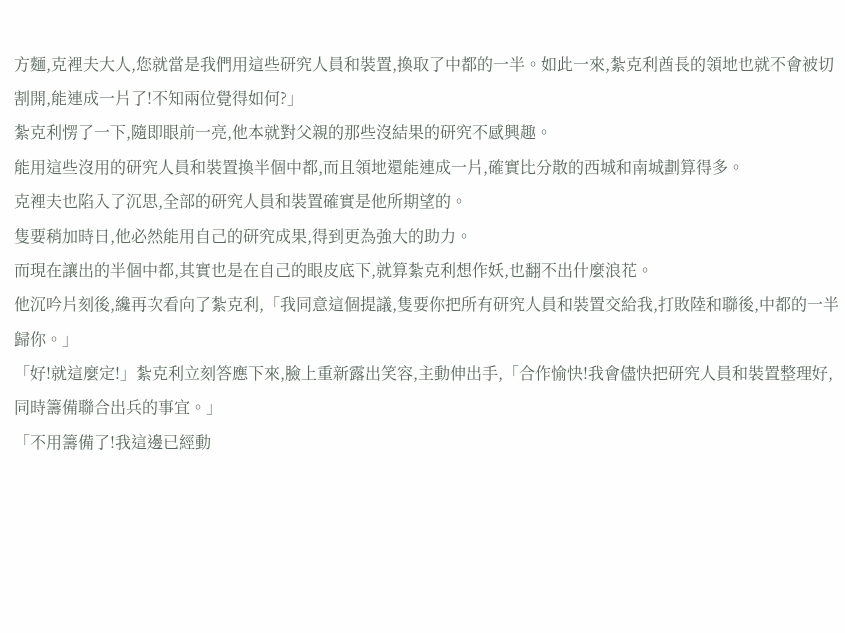方麵,克裡夫大人,您就當是我們用這些研究人員和裝置,換取了中都的一半。如此一來,紮克利酋長的領地也就不會被切割開,能連成一片了!不知兩位覺得如何?」
紮克利愣了一下,隨即眼前一亮,他本就對父親的那些沒結果的研究不感興趣。
能用這些沒用的研究人員和裝置換半個中都,而且領地還能連成一片,確實比分散的西城和南城劃算得多。
克裡夫也陷入了沉思,全部的研究人員和裝置確實是他所期望的。
隻要稍加時日,他必然能用自己的研究成果,得到更為強大的助力。
而現在讓出的半個中都,其實也是在自己的眼皮底下,就算紮克利想作妖,也翻不出什麼浪花。
他沉吟片刻後,纔再次看向了紮克利,「我同意這個提議,隻要你把所有研究人員和裝置交給我,打敗陸和聯後,中都的一半歸你。」
「好!就這麼定!」紮克利立刻答應下來,臉上重新露出笑容,主動伸出手,「合作愉快!我會儘快把研究人員和裝置整理好,同時籌備聯合出兵的事宜。」
「不用籌備了!我這邊已經動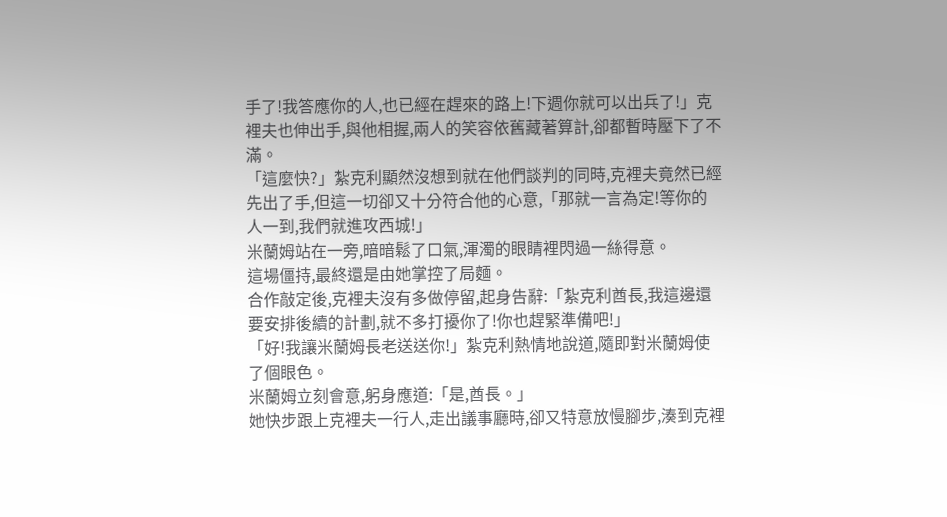手了!我答應你的人,也已經在趕來的路上!下週你就可以出兵了!」克裡夫也伸出手,與他相握,兩人的笑容依舊藏著算計,卻都暫時壓下了不滿。
「這麼快?」紮克利顯然沒想到就在他們談判的同時,克裡夫竟然已經先出了手,但這一切卻又十分符合他的心意,「那就一言為定!等你的人一到,我們就進攻西城!」
米蘭姆站在一旁,暗暗鬆了口氣,渾濁的眼睛裡閃過一絲得意。
這場僵持,最終還是由她掌控了局麵。
合作敲定後,克裡夫沒有多做停留,起身告辭:「紮克利酋長,我這邊還要安排後續的計劃,就不多打擾你了!你也趕緊準備吧!」
「好!我讓米蘭姆長老送送你!」紮克利熱情地說道,隨即對米蘭姆使了個眼色。
米蘭姆立刻會意,躬身應道:「是,酋長。」
她快步跟上克裡夫一行人,走出議事廳時,卻又特意放慢腳步,湊到克裡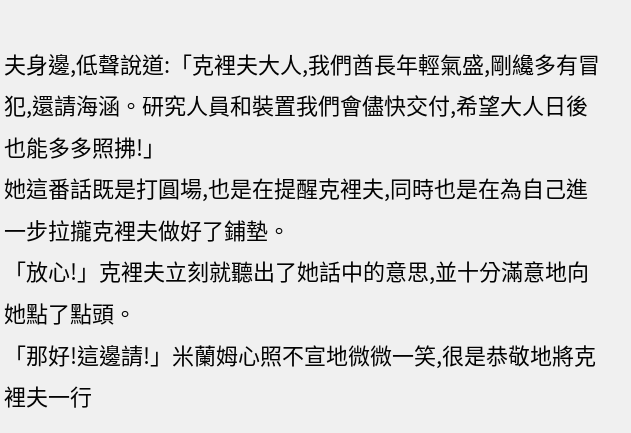夫身邊,低聲說道:「克裡夫大人,我們酋長年輕氣盛,剛纔多有冒犯,還請海涵。研究人員和裝置我們會儘快交付,希望大人日後也能多多照拂!」
她這番話既是打圓場,也是在提醒克裡夫,同時也是在為自己進一步拉攏克裡夫做好了鋪墊。
「放心!」克裡夫立刻就聽出了她話中的意思,並十分滿意地向她點了點頭。
「那好!這邊請!」米蘭姆心照不宣地微微一笑,很是恭敬地將克裡夫一行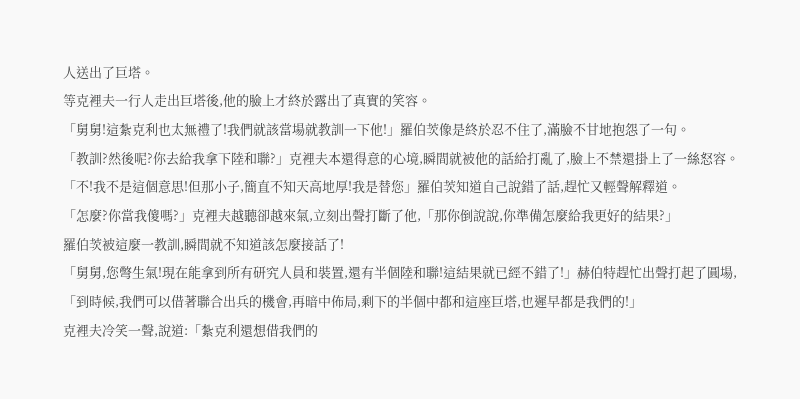人送出了巨塔。
等克裡夫一行人走出巨塔後,他的臉上才終於露出了真實的笑容。
「舅舅!這紮克利也太無禮了!我們就該當場就教訓一下他!」羅伯茨像是終於忍不住了,滿臉不甘地抱怨了一句。
「教訓?然後呢?你去給我拿下陸和聯?」克裡夫本還得意的心境,瞬間就被他的話給打亂了,臉上不禁還掛上了一絲怒容。
「不!我不是這個意思!但那小子,簡直不知天高地厚!我是替您」羅伯茨知道自己說錯了話,趕忙又輕聲解釋道。
「怎麼?你當我傻嗎?」克裡夫越聽卻越來氣,立刻出聲打斷了他,「那你倒說說,你準備怎麼給我更好的結果?」
羅伯茨被這麼一教訓,瞬間就不知道該怎麼接話了!
「舅舅,您彆生氣!現在能拿到所有研究人員和裝置,還有半個陸和聯!這結果就已經不錯了!」赫伯特趕忙出聲打起了圓場,「到時候,我們可以借著聯合出兵的機會,再暗中佈局,剩下的半個中都和這座巨塔,也遲早都是我們的!」
克裡夫冷笑一聲,說道:「紮克利還想借我們的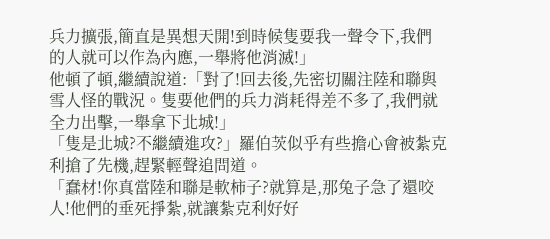兵力擴張,簡直是異想天開!到時候隻要我一聲令下,我們的人就可以作為內應,一舉將他消滅!」
他頓了頓,繼續說道:「對了!回去後,先密切關注陸和聯與雪人怪的戰況。隻要他們的兵力消耗得差不多了,我們就全力出擊,一舉拿下北城!」
「隻是北城?不繼續進攻?」羅伯茨似乎有些擔心會被紮克利搶了先機,趕緊輕聲追問道。
「蠢材!你真當陸和聯是軟柿子?就算是,那兔子急了還咬人!他們的垂死掙紮,就讓紮克利好好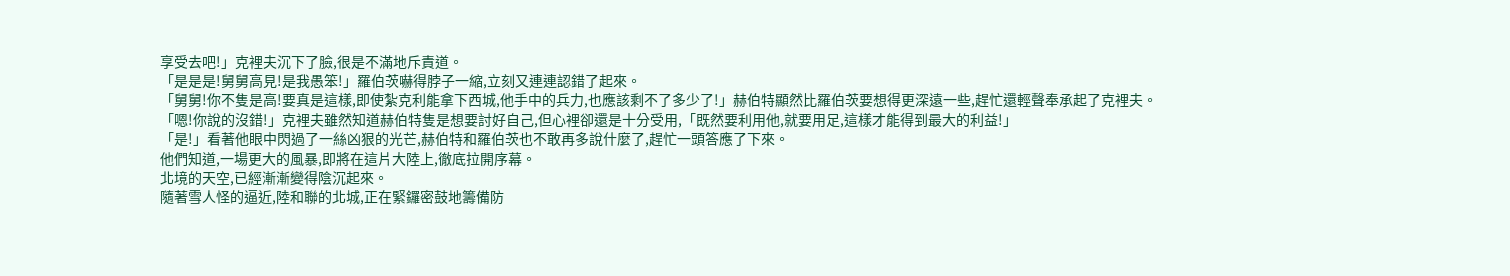享受去吧!」克裡夫沉下了臉,很是不滿地斥責道。
「是是是!舅舅高見!是我愚笨!」羅伯茨嚇得脖子一縮,立刻又連連認錯了起來。
「舅舅!你不隻是高!要真是這樣,即使紮克利能拿下西城,他手中的兵力,也應該剩不了多少了!」赫伯特顯然比羅伯茨要想得更深遠一些,趕忙還輕聲奉承起了克裡夫。
「嗯!你說的沒錯!」克裡夫雖然知道赫伯特隻是想要討好自己,但心裡卻還是十分受用,「既然要利用他,就要用足,這樣才能得到最大的利益!」
「是!」看著他眼中閃過了一絲凶狠的光芒,赫伯特和羅伯茨也不敢再多說什麼了,趕忙一頭答應了下來。
他們知道,一場更大的風暴,即將在這片大陸上,徹底拉開序幕。
北境的天空,已經漸漸變得陰沉起來。
隨著雪人怪的逼近,陸和聯的北城,正在緊鑼密鼓地籌備防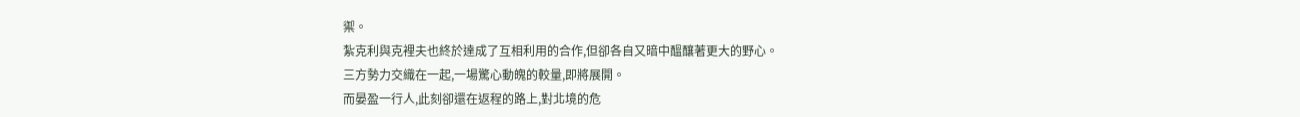禦。
紮克利與克裡夫也終於達成了互相利用的合作,但卻各自又暗中醞釀著更大的野心。
三方勢力交織在一起,一場驚心動魄的較量,即將展開。
而晏盈一行人,此刻卻還在返程的路上,對北境的危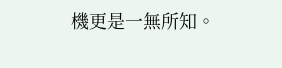機更是一無所知。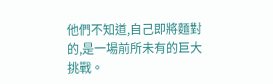他們不知道,自己即將麵對的,是一場前所未有的巨大挑戰。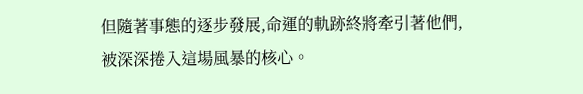但隨著事態的逐步發展,命運的軌跡終將牽引著他們,被深深捲入這場風暴的核心。